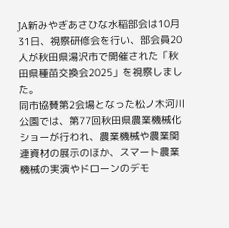JA新みやぎあさひな水稲部会は10月31日、視察研修会を行い、部会員20人が秋田県湯沢市で開催された「秋田県種苗交換会2025」を視察しました。
同市協賛第2会場となった松ノ木河川公園では、第77回秋田県農業機械化ショーが行われ、農業機械や農業関連資材の展示のほか、スマート農業機械の実演やドローンのデモ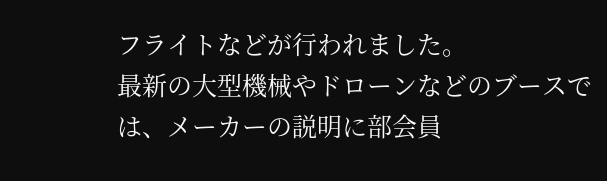フライトなどが行われました。
最新の大型機械やドローンなどのブースでは、メーカーの説明に部会員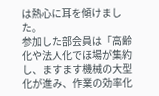は熱心に耳を傾けました。
参加した部会員は「高齢化や法人化でほ場が集約し、ますます機械の大型化が進み、作業の効率化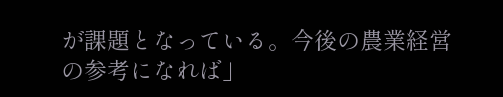が課題となっている。今後の農業経営の参考になれば」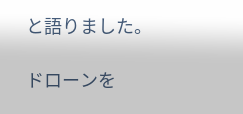と語りました。

ドローンを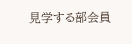見学する部会員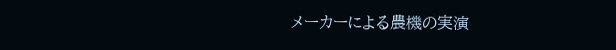メーカーによる農機の実演